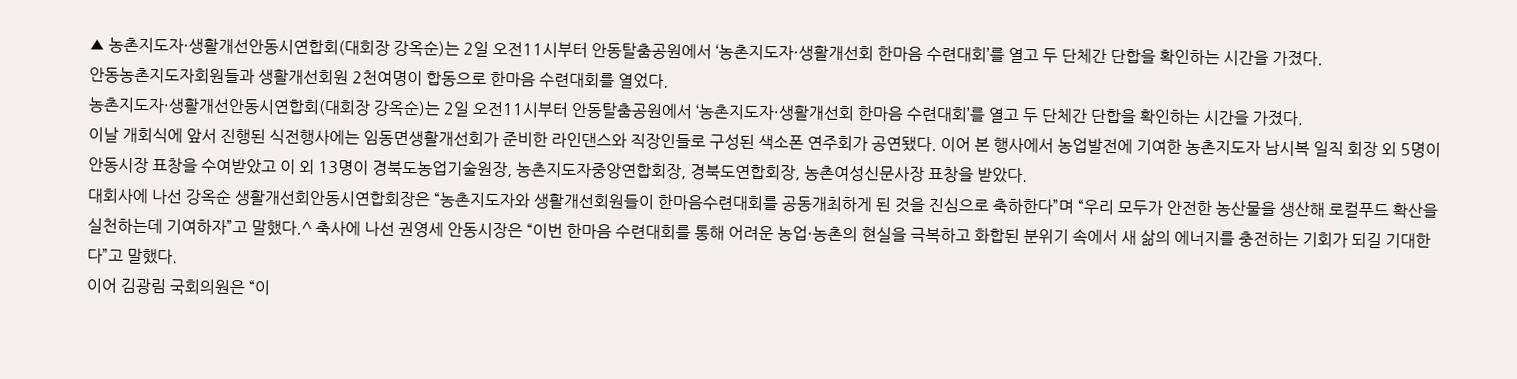▲ 농촌지도자·생활개선안동시연합회(대회장 강옥순)는 2일 오전11시부터 안동탈춤공원에서 ‘농촌지도자·생활개선회 한마음 수련대회’를 열고 두 단체간 단합을 확인하는 시간을 가졌다.
안동농촌지도자회원들과 생활개선회원 2천여명이 합동으로 한마음 수련대회를 열었다.
농촌지도자·생활개선안동시연합회(대회장 강옥순)는 2일 오전11시부터 안동탈춤공원에서 ‘농촌지도자·생활개선회 한마음 수련대회’를 열고 두 단체간 단합을 확인하는 시간을 가졌다.
이날 개회식에 앞서 진행된 식전행사에는 임동면생활개선회가 준비한 라인댄스와 직장인들로 구성된 색소폰 연주회가 공연됐다. 이어 본 행사에서 농업발전에 기여한 농촌지도자 남시복 일직 회장 외 5명이 안동시장 표창을 수여받았고 이 외 13명이 경북도농업기술원장, 농촌지도자중앙연합회장, 경북도연합회장, 농촌여성신문사장 표창을 받았다.
대회사에 나선 강옥순 생활개선회안동시연합회장은 “농촌지도자와 생활개선회원들이 한마음수련대회를 공동개최하게 된 것을 진심으로 축하한다”며 “우리 모두가 안전한 농산물을 생산해 로컬푸드 확산을 실천하는데 기여하자”고 말했다.^ 축사에 나선 권영세 안동시장은 “이번 한마음 수련대회를 통해 어려운 농업·농촌의 현실을 극복하고 화합된 분위기 속에서 새 삶의 에너지를 충전하는 기회가 되길 기대한다”고 말했다.
이어 김광림 국회의원은 “이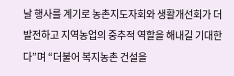날 행사를 계기로 농촌지도자회와 생활개선회가 더 발전하고 지역농업의 중추적 역할을 해내길 기대한다”며 “더불어 복지농촌 건설을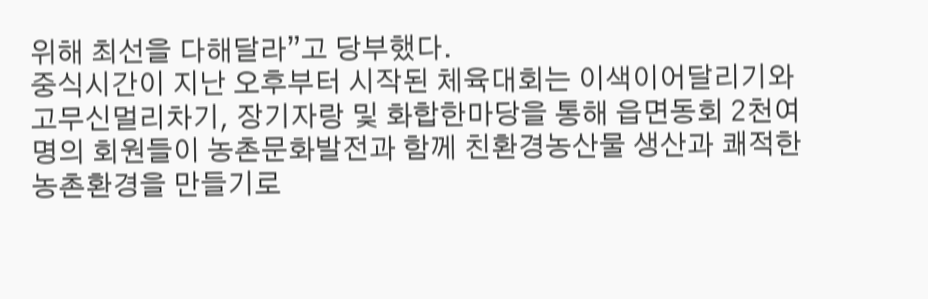위해 최선을 다해달라”고 당부했다.
중식시간이 지난 오후부터 시작된 체육대회는 이색이어달리기와 고무신멀리차기, 장기자랑 및 화합한마당을 통해 읍면동회 2천여명의 회원들이 농촌문화발전과 함께 친환경농산물 생산과 쾌적한 농촌환경을 만들기로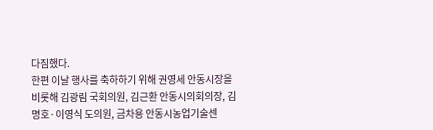다짐했다.
한편 이날 행사를 축하하기 위해 권영세 안동시장을 비롯해 김광림 국회의원, 김근환 안동시의회의장, 김명호·이영식 도의원, 금차용 안동시농업기술센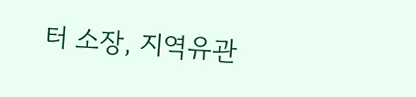터 소장, 지역유관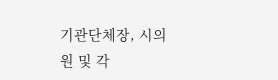기관단체장, 시의원 및 각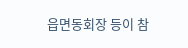읍면동회장 등이 참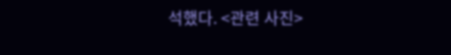석했다. <관련 사진>